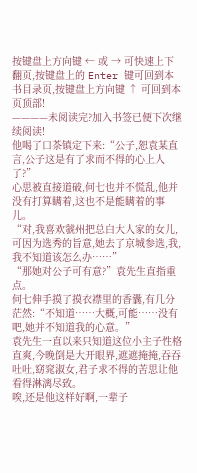按键盘上方向键 ← 或 → 可快速上下翻页,按键盘上的 Enter 键可回到本书目录页,按键盘上方向键 ↑ 可回到本页顶部!
————未阅读完?加入书签已便下次继续阅读!
他喝了口茶镇定下来:“公子,恕袁某直言,公子这是有了求而不得的心上人了?”
心思被直接道破,何七也并不慌乱,他并没有打算瞒着,这也不是能瞒着的事儿。
“对,我喜欢虢州把总白大人家的女儿,可因为选秀的旨意,她去了京城参选,我,我不知道该怎么办……”
“那她对公子可有意?”袁先生直指重点。
何七伸手摸了摸衣襟里的香囊,有几分茫然:“不知道……大概,可能……没有吧,她并不知道我的心意。”
袁先生一直以来只知道这位小主子性格直爽,今晚倒是大开眼界,遮遮掩掩,吞吞吐吐,窈窕淑女,君子求不得的苦思让他看得淋漓尽致。
唉,还是他这样好啊,一辈子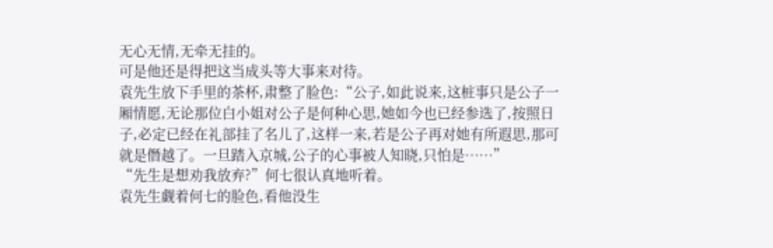无心无情,无牵无挂的。
可是他还是得把这当成头等大事来对待。
袁先生放下手里的茶杯,肃整了脸色:“公子,如此说来,这桩事只是公子一厢情愿,无论那位白小姐对公子是何种心思,她如今也已经参选了,按照日子,必定已经在礼部挂了名儿了,这样一来,若是公子再对她有所遐思,那可就是僭越了。一旦踏入京城,公子的心事被人知晓,只怕是……”
“先生是想劝我放弃?”何七很认真地听着。
袁先生觑着何七的脸色,看他没生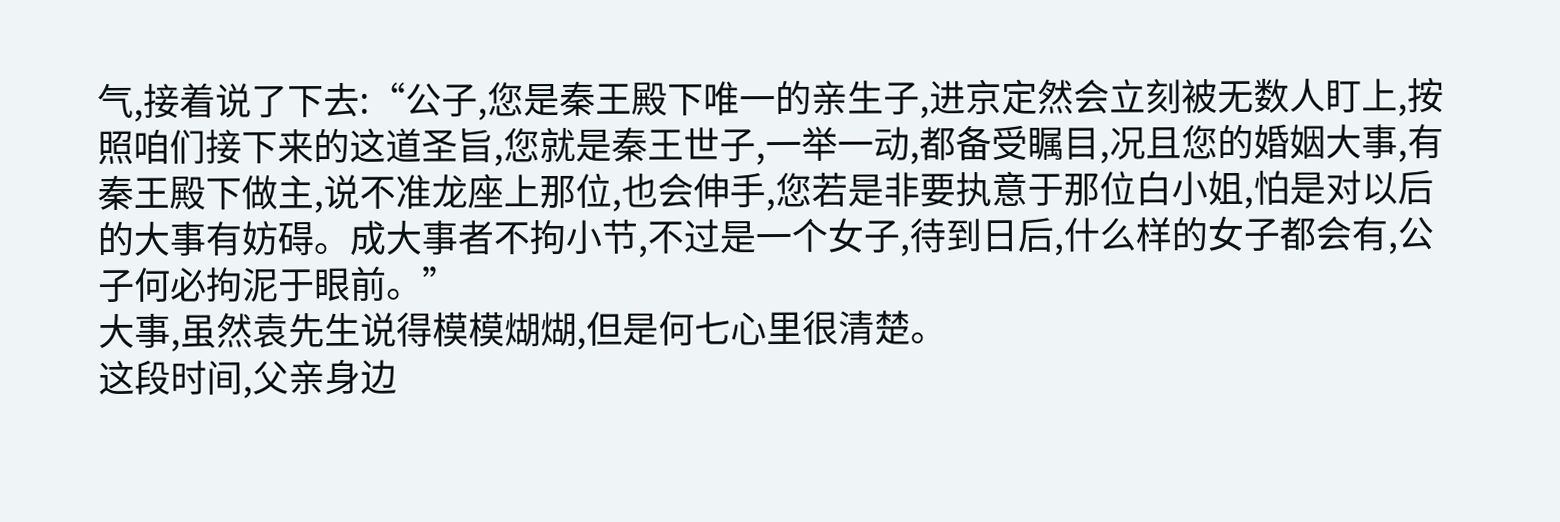气,接着说了下去:“公子,您是秦王殿下唯一的亲生子,进京定然会立刻被无数人盯上,按照咱们接下来的这道圣旨,您就是秦王世子,一举一动,都备受瞩目,况且您的婚姻大事,有秦王殿下做主,说不准龙座上那位,也会伸手,您若是非要执意于那位白小姐,怕是对以后的大事有妨碍。成大事者不拘小节,不过是一个女子,待到日后,什么样的女子都会有,公子何必拘泥于眼前。”
大事,虽然袁先生说得模模煳煳,但是何七心里很清楚。
这段时间,父亲身边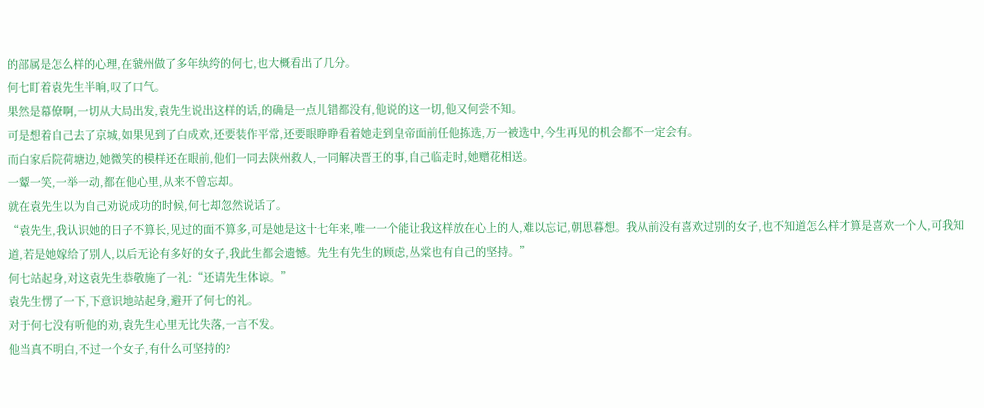的部属是怎么样的心理,在虢州做了多年纨绔的何七,也大概看出了几分。
何七盯着袁先生半晌,叹了口气。
果然是幕僚啊,一切从大局出发,袁先生说出这样的话,的确是一点儿错都没有,他说的这一切,他又何尝不知。
可是想着自己去了京城,如果见到了白成欢,还要装作平常,还要眼睁睁看着她走到皇帝面前任他拣选,万一被选中,今生再见的机会都不一定会有。
而白家后院荷塘边,她微笑的模样还在眼前,他们一同去陕州救人,一同解决晋王的事,自己临走时,她赠花相送。
一颦一笑,一举一动,都在他心里,从来不曾忘却。
就在袁先生以为自己劝说成功的时候,何七却忽然说话了。
“袁先生,我认识她的日子不算长,见过的面不算多,可是她是这十七年来,唯一一个能让我这样放在心上的人,难以忘记,朝思暮想。我从前没有喜欢过别的女子,也不知道怎么样才算是喜欢一个人,可我知道,若是她嫁给了别人,以后无论有多好的女子,我此生都会遗憾。先生有先生的顾虑,丛棠也有自己的坚持。”
何七站起身,对这袁先生恭敬施了一礼:“还请先生体谅。”
袁先生愣了一下,下意识地站起身,避开了何七的礼。
对于何七没有听他的劝,袁先生心里无比失落,一言不发。
他当真不明白,不过一个女子,有什么可坚持的?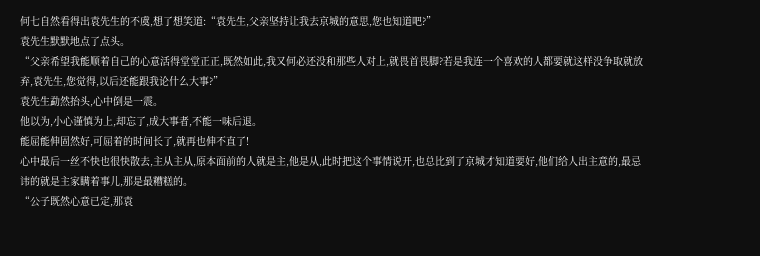何七自然看得出袁先生的不虞,想了想笑道:“袁先生,父亲坚持让我去京城的意思,您也知道吧?”
袁先生默默地点了点头。
“父亲希望我能顺着自己的心意活得堂堂正正,既然如此,我又何必还没和那些人对上,就畏首畏脚?若是我连一个喜欢的人都要就这样没争取就放弃,袁先生,您觉得,以后还能跟我论什么大事?”
袁先生勐然抬头,心中倒是一震。
他以为,小心谨慎为上,却忘了,成大事者,不能一味后退。
能屈能伸固然好,可屈着的时间长了,就再也伸不直了!
心中最后一丝不快也很快散去,主从主从,原本面前的人就是主,他是从,此时把这个事情说开,也总比到了京城才知道要好,他们给人出主意的,最忌讳的就是主家瞒着事儿,那是最糟糕的。
“公子既然心意已定,那袁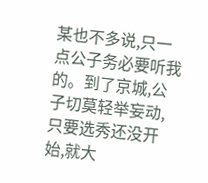某也不多说,只一点公子务必要听我的。到了京城,公子切莫轻举妄动,只要选秀还没开始,就大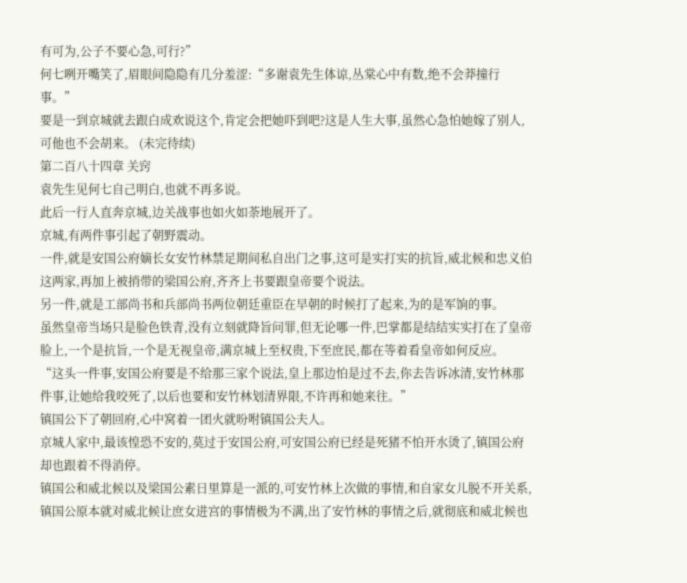有可为,公子不要心急,可行?”
何七咧开嘴笑了,眉眼间隐隐有几分羞涩:“多谢袁先生体谅,丛棠心中有数,绝不会莽撞行事。”
要是一到京城就去跟白成欢说这个,肯定会把她吓到吧?这是人生大事,虽然心急怕她嫁了别人,可他也不会胡来。 (未完待续)
第二百八十四章 关窍
袁先生见何七自己明白,也就不再多说。
此后一行人直奔京城,边关战事也如火如荼地展开了。
京城,有两件事引起了朝野震动。
一件,就是安国公府嫡长女安竹林禁足期间私自出门之事,这可是实打实的抗旨,威北候和忠义伯这两家,再加上被捎带的梁国公府,齐齐上书要跟皇帝要个说法。
另一件,就是工部尚书和兵部尚书两位朝廷重臣在早朝的时候打了起来,为的是军饷的事。
虽然皇帝当场只是脸色铁青,没有立刻就降旨问罪,但无论哪一件,巴掌都是结结实实打在了皇帝脸上,一个是抗旨,一个是无视皇帝,满京城上至权贵,下至庶民,都在等着看皇帝如何反应。
“这头一件事,安国公府要是不给那三家个说法,皇上那边怕是过不去,你去告诉冰清,安竹林那件事,让她给我咬死了,以后也要和安竹林划清界限,不许再和她来往。”
镇国公下了朝回府,心中窝着一团火就吩咐镇国公夫人。
京城人家中,最该惶恐不安的,莫过于安国公府,可安国公府已经是死猪不怕开水烫了,镇国公府却也跟着不得消停。
镇国公和威北候以及梁国公素日里算是一派的,可安竹林上次做的事情,和自家女儿脱不开关系,镇国公原本就对威北候让庶女进宫的事情极为不满,出了安竹林的事情之后,就彻底和威北候也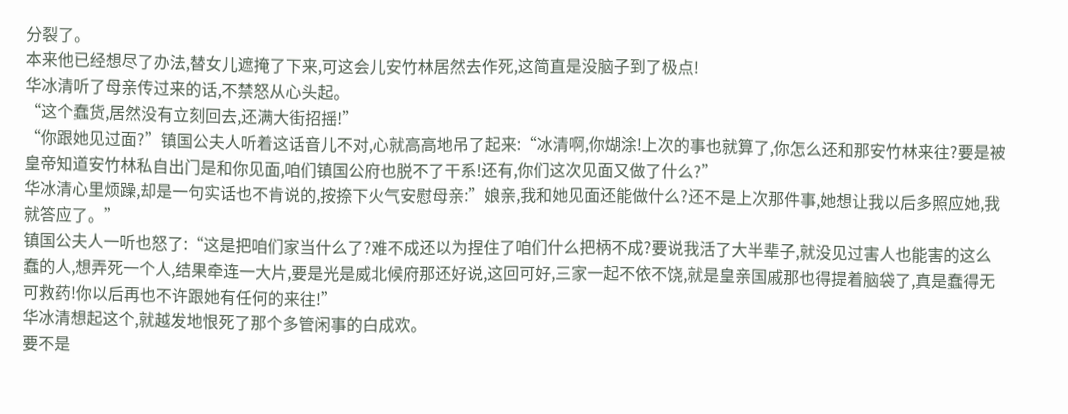分裂了。
本来他已经想尽了办法,替女儿遮掩了下来,可这会儿安竹林居然去作死,这简直是没脑子到了极点!
华冰清听了母亲传过来的话,不禁怒从心头起。
“这个蠢货,居然没有立刻回去,还满大街招摇!”
“你跟她见过面?”镇国公夫人听着这话音儿不对,心就高高地吊了起来:“冰清啊,你煳涂!上次的事也就算了,你怎么还和那安竹林来往?要是被皇帝知道安竹林私自出门是和你见面,咱们镇国公府也脱不了干系!还有,你们这次见面又做了什么?”
华冰清心里烦躁,却是一句实话也不肯说的,按捺下火气安慰母亲:”娘亲,我和她见面还能做什么?还不是上次那件事,她想让我以后多照应她,我就答应了。”
镇国公夫人一听也怒了:“这是把咱们家当什么了?难不成还以为捏住了咱们什么把柄不成?要说我活了大半辈子,就没见过害人也能害的这么蠢的人,想弄死一个人,结果牵连一大片,要是光是威北候府那还好说,这回可好,三家一起不依不饶,就是皇亲国戚那也得提着脑袋了,真是蠢得无可救药!你以后再也不许跟她有任何的来往!”
华冰清想起这个,就越发地恨死了那个多管闲事的白成欢。
要不是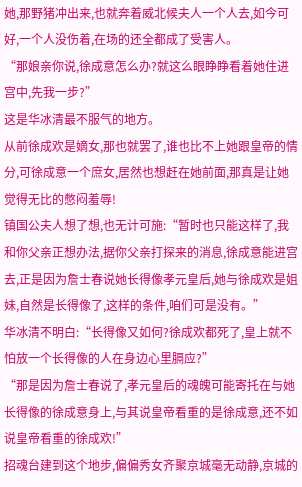她,那野猪冲出来,也就奔着威北候夫人一个人去,如今可好,一个人没伤着,在场的还全都成了受害人。
“那娘亲你说,徐成意怎么办?就这么眼睁睁看着她住进宫中,先我一步?”
这是华冰清最不服气的地方。
从前徐成欢是嫡女,那也就罢了,谁也比不上她跟皇帝的情分,可徐成意一个庶女,居然也想赶在她前面,那真是让她觉得无比的憋闷羞辱!
镇国公夫人想了想,也无计可施:“暂时也只能这样了,我和你父亲正想办法,据你父亲打探来的消息,徐成意能进宫去,正是因为詹士春说她长得像孝元皇后,她与徐成欢是姐妹,自然是长得像了,这样的条件,咱们可是没有。”
华冰清不明白:“长得像又如何?徐成欢都死了,皇上就不怕放一个长得像的人在身边心里膈应?”
“那是因为詹士春说了,孝元皇后的魂魄可能寄托在与她长得像的徐成意身上,与其说皇帝看重的是徐成意,还不如说皇帝看重的徐成欢!”
招魂台建到这个地步,偏偏秀女齐聚京城毫无动静,京城的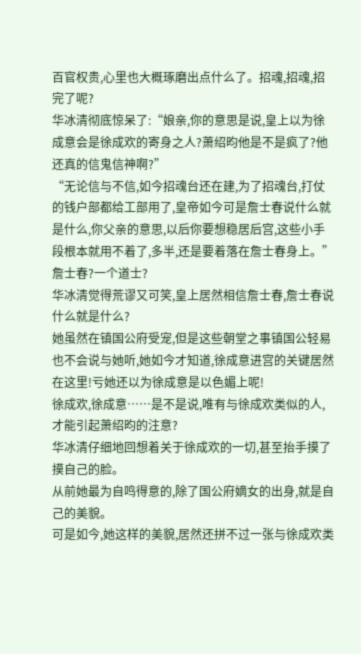百官权贵,心里也大概琢磨出点什么了。招魂,招魂,招完了呢?
华冰清彻底惊呆了:“娘亲,你的意思是说,皇上以为徐成意会是徐成欢的寄身之人?萧绍昀他是不是疯了?他还真的信鬼信神啊?”
“无论信与不信,如今招魂台还在建,为了招魂台,打仗的钱户部都给工部用了,皇帝如今可是詹士春说什么就是什么,你父亲的意思,以后你要想稳居后宫,这些小手段根本就用不着了,多半,还是要着落在詹士春身上。”
詹士春?一个道士?
华冰清觉得荒谬又可笑,皇上居然相信詹士春,詹士春说什么就是什么?
她虽然在镇国公府受宠,但是这些朝堂之事镇国公轻易也不会说与她听,她如今才知道,徐成意进宫的关键居然在这里!亏她还以为徐成意是以色媚上呢!
徐成欢,徐成意……是不是说,唯有与徐成欢类似的人,才能引起萧绍昀的注意?
华冰清仔细地回想着关于徐成欢的一切,甚至抬手摸了摸自己的脸。
从前她最为自鸣得意的,除了国公府嫡女的出身,就是自己的美貌。
可是如今,她这样的美貌,居然还拼不过一张与徐成欢类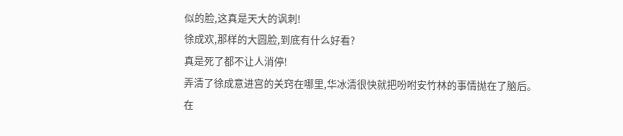似的脸,这真是天大的讽刺!
徐成欢,那样的大圆脸,到底有什么好看?
真是死了都不让人消停!
弄清了徐成意进宫的关窍在哪里,华冰清很快就把吩咐安竹林的事情抛在了脑后。
在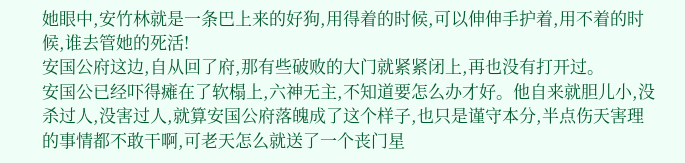她眼中,安竹林就是一条巴上来的好狗,用得着的时候,可以伸伸手护着,用不着的时候,谁去管她的死活!
安国公府这边,自从回了府,那有些破败的大门就紧紧闭上,再也没有打开过。
安国公已经吓得瘫在了软榻上,六神无主,不知道要怎么办才好。他自来就胆儿小,没杀过人,没害过人,就算安国公府落魄成了这个样子,也只是谨守本分,半点伤天害理的事情都不敢干啊,可老天怎么就送了一个丧门星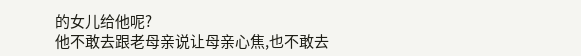的女儿给他呢?
他不敢去跟老母亲说让母亲心焦,也不敢去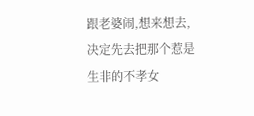跟老婆闹,想来想去,决定先去把那个惹是生非的不孝女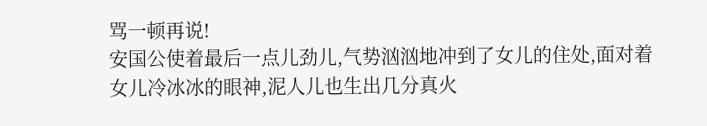骂一顿再说!
安国公使着最后一点儿劲儿,气势汹汹地冲到了女儿的住处,面对着女儿冷冰冰的眼神,泥人儿也生出几分真火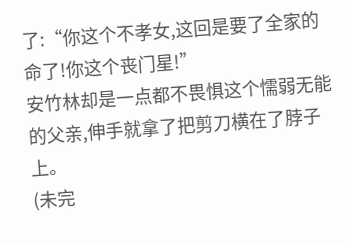了:“你这个不孝女,这回是要了全家的命了!你这个丧门星!”
安竹林却是一点都不畏惧这个懦弱无能的父亲,伸手就拿了把剪刀横在了脖子上。
(未完